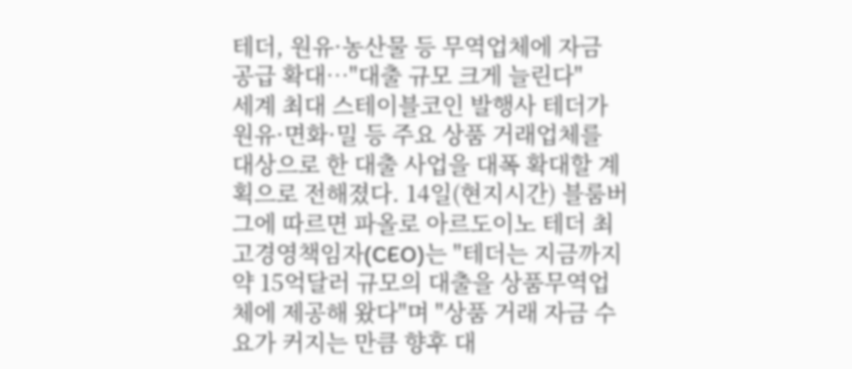테더, 원유·농산물 등 무역업체에 자금 공급 확대…"대출 규모 크게 늘린다"
세계 최대 스테이블코인 발행사 테더가 원유·면화·밀 등 주요 상품 거래업체를 대상으로 한 대출 사업을 대폭 확대할 계획으로 전해졌다. 14일(현지시간) 블룸버그에 따르면 파올로 아르도이노 테더 최고경영책임자(CEO)는 "테더는 지금까지 약 15억달러 규모의 대출을 상품무역업체에 제공해 왔다"며 "상품 거래 자금 수요가 커지는 만큼 향후 대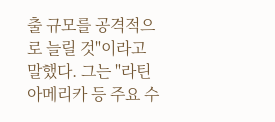출 규모를 공격적으로 늘릴 것"이라고 말했다. 그는 "라틴아메리카 등 주요 수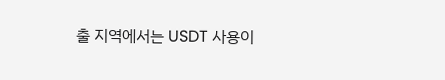출 지역에서는 USDT 사용이